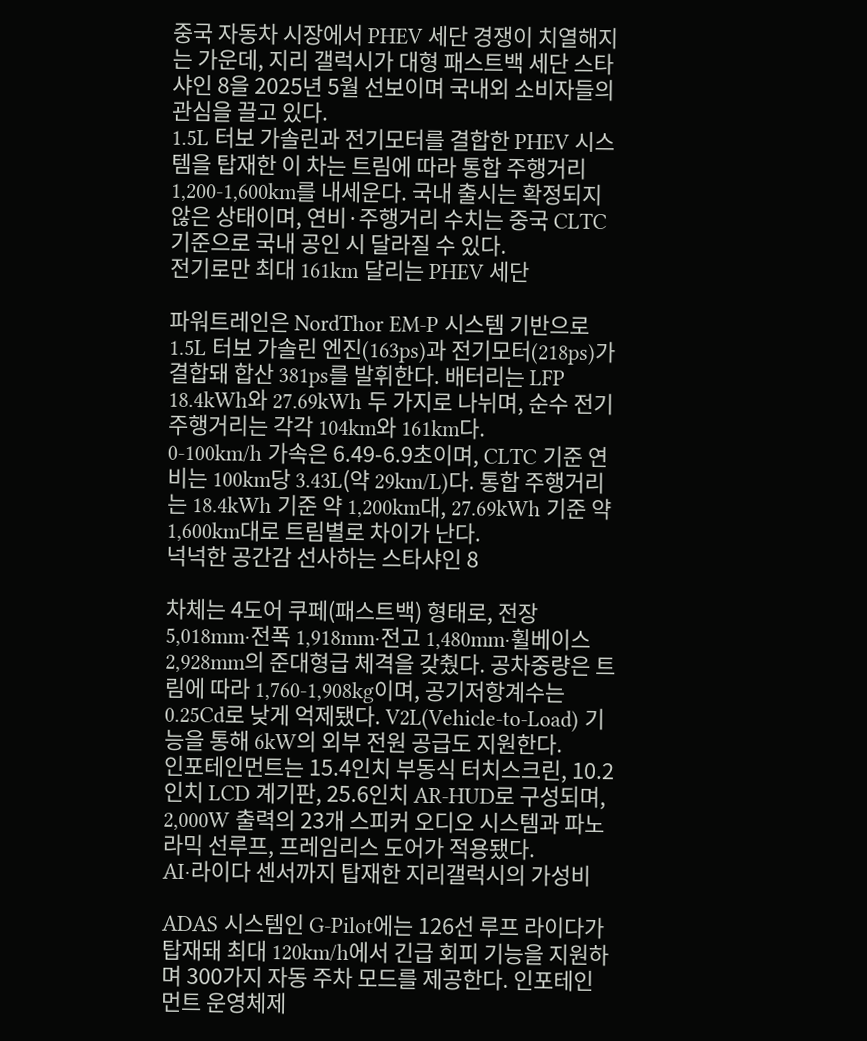중국 자동차 시장에서 PHEV 세단 경쟁이 치열해지는 가운데, 지리 갤럭시가 대형 패스트백 세단 스타샤인 8을 2025년 5월 선보이며 국내외 소비자들의 관심을 끌고 있다.
1.5L 터보 가솔린과 전기모터를 결합한 PHEV 시스템을 탑재한 이 차는 트림에 따라 통합 주행거리 1,200-1,600km를 내세운다. 국내 출시는 확정되지 않은 상태이며, 연비·주행거리 수치는 중국 CLTC 기준으로 국내 공인 시 달라질 수 있다.
전기로만 최대 161km 달리는 PHEV 세단

파워트레인은 NordThor EM-P 시스템 기반으로 1.5L 터보 가솔린 엔진(163ps)과 전기모터(218ps)가 결합돼 합산 381ps를 발휘한다. 배터리는 LFP 18.4kWh와 27.69kWh 두 가지로 나뉘며, 순수 전기 주행거리는 각각 104km와 161km다.
0-100km/h 가속은 6.49-6.9초이며, CLTC 기준 연비는 100km당 3.43L(약 29km/L)다. 통합 주행거리는 18.4kWh 기준 약 1,200km대, 27.69kWh 기준 약 1,600km대로 트림별로 차이가 난다.
넉넉한 공간감 선사하는 스타샤인 8

차체는 4도어 쿠페(패스트백) 형태로, 전장 5,018mm·전폭 1,918mm·전고 1,480mm·휠베이스 2,928mm의 준대형급 체격을 갖췄다. 공차중량은 트림에 따라 1,760-1,908kg이며, 공기저항계수는 0.25Cd로 낮게 억제됐다. V2L(Vehicle-to-Load) 기능을 통해 6kW의 외부 전원 공급도 지원한다.
인포테인먼트는 15.4인치 부동식 터치스크린, 10.2인치 LCD 계기판, 25.6인치 AR-HUD로 구성되며, 2,000W 출력의 23개 스피커 오디오 시스템과 파노라믹 선루프, 프레임리스 도어가 적용됐다.
AI·라이다 센서까지 탑재한 지리갤럭시의 가성비

ADAS 시스템인 G-Pilot에는 126선 루프 라이다가 탑재돼 최대 120km/h에서 긴급 회피 기능을 지원하며 300가지 자동 주차 모드를 제공한다. 인포테인먼트 운영체제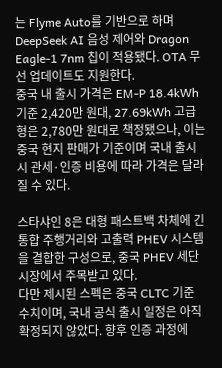는 Flyme Auto를 기반으로 하며 DeepSeek AI 음성 제어와 Dragon Eagle-1 7nm 칩이 적용됐다. OTA 무선 업데이트도 지원한다.
중국 내 출시 가격은 EM-P 18.4kWh 기준 2,420만 원대, 27.69kWh 고급형은 2,780만 원대로 책정됐으나, 이는 중국 현지 판매가 기준이며 국내 출시 시 관세·인증 비용에 따라 가격은 달라질 수 있다.

스타샤인 8은 대형 패스트백 차체에 긴 통합 주행거리와 고출력 PHEV 시스템을 결합한 구성으로, 중국 PHEV 세단 시장에서 주목받고 있다.
다만 제시된 스펙은 중국 CLTC 기준 수치이며, 국내 공식 출시 일정은 아직 확정되지 않았다. 향후 인증 과정에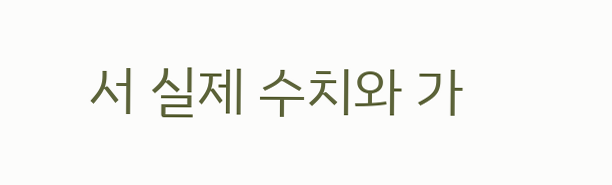서 실제 수치와 가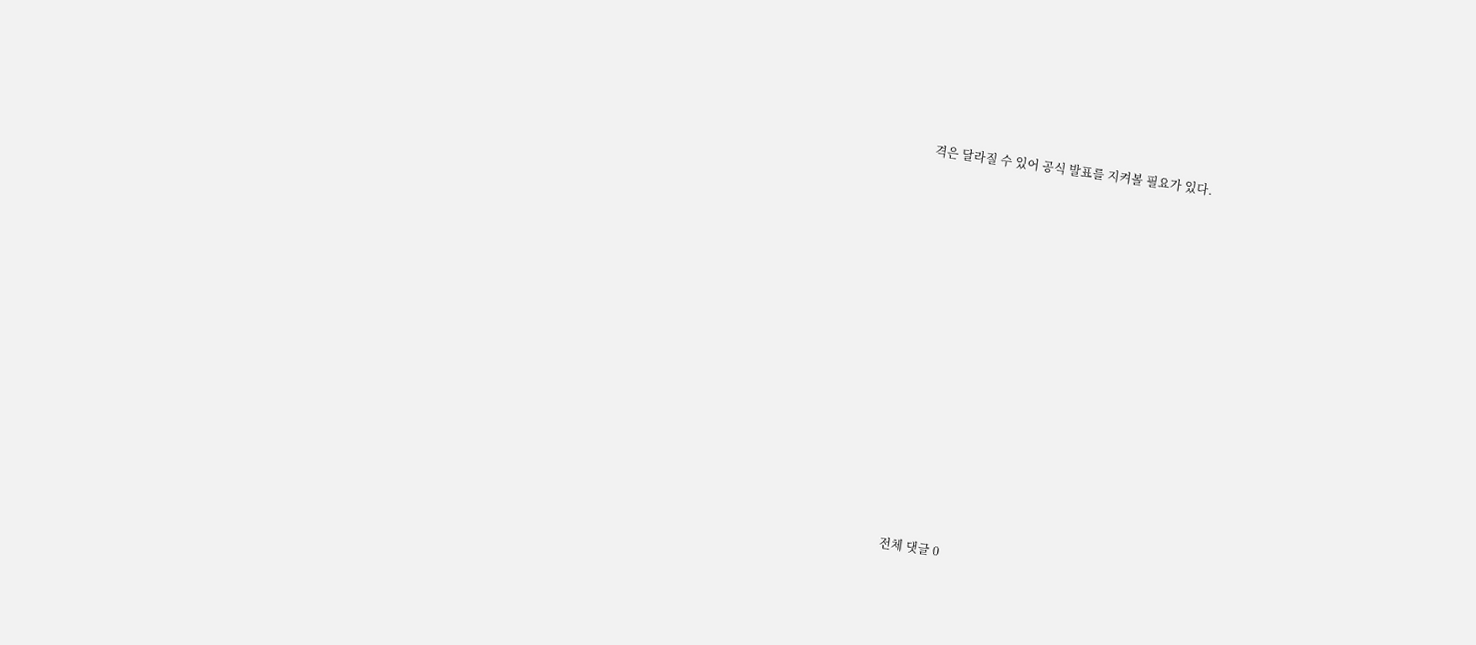격은 달라질 수 있어 공식 발표를 지켜볼 필요가 있다.

















전체 댓글 0